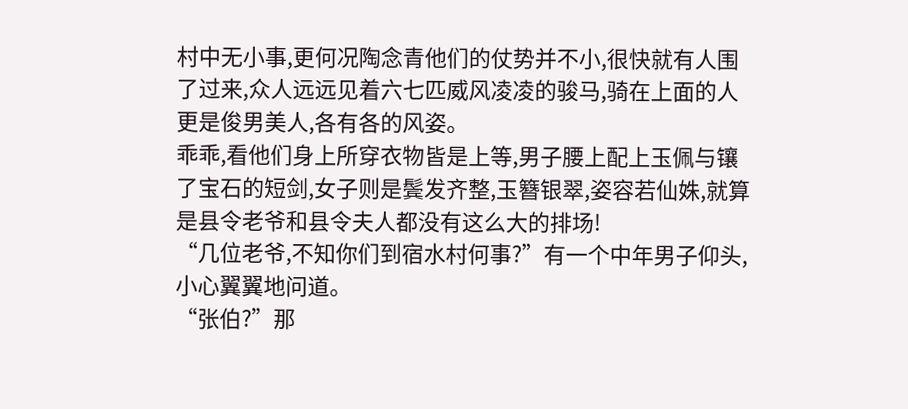村中无小事,更何况陶念青他们的仗势并不小,很快就有人围了过来,众人远远见着六七匹威风凌凌的骏马,骑在上面的人更是俊男美人,各有各的风姿。
乖乖,看他们身上所穿衣物皆是上等,男子腰上配上玉佩与镶了宝石的短剑,女子则是鬓发齐整,玉簪银翠,姿容若仙姝,就算是县令老爷和县令夫人都没有这么大的排场!
“几位老爷,不知你们到宿水村何事?”有一个中年男子仰头,小心翼翼地问道。
“张伯?”那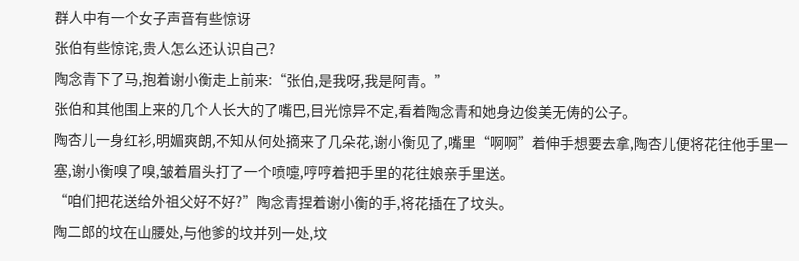群人中有一个女子声音有些惊讶
张伯有些惊诧,贵人怎么还认识自己?
陶念青下了马,抱着谢小衡走上前来:“张伯,是我呀,我是阿青。”
张伯和其他围上来的几个人长大的了嘴巴,目光惊异不定,看着陶念青和她身边俊美无俦的公子。
陶杏儿一身红衫,明媚爽朗,不知从何处摘来了几朵花,谢小衡见了,嘴里“啊啊”着伸手想要去拿,陶杏儿便将花往他手里一塞,谢小衡嗅了嗅,皱着眉头打了一个喷嚏,哼哼着把手里的花往娘亲手里送。
“咱们把花送给外祖父好不好?”陶念青捏着谢小衡的手,将花插在了坟头。
陶二郎的坟在山腰处,与他爹的坟并列一处,坟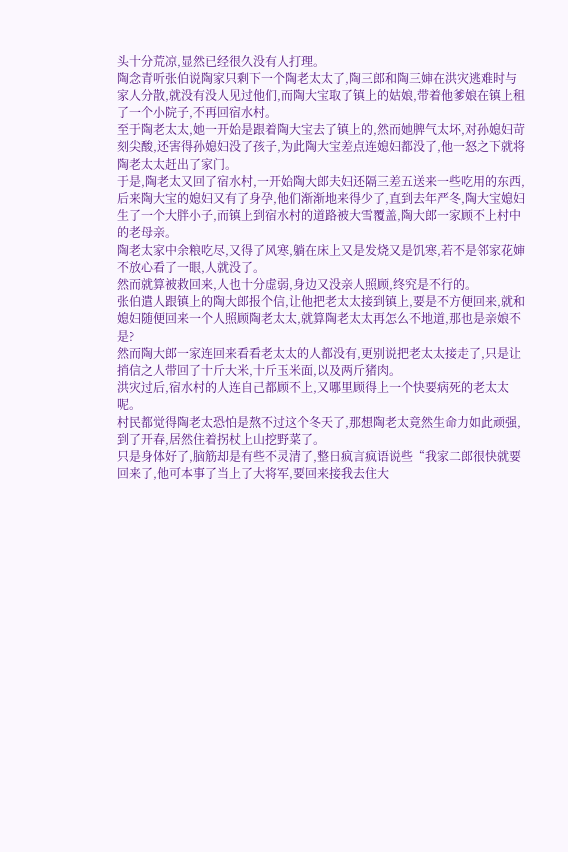头十分荒凉,显然已经很久没有人打理。
陶念青听张伯说陶家只剩下一个陶老太太了,陶三郎和陶三婶在洪灾逃难时与家人分散,就没有没人见过他们,而陶大宝取了镇上的姑娘,带着他爹娘在镇上租了一个小院子,不再回宿水村。
至于陶老太太,她一开始是跟着陶大宝去了镇上的,然而她脾气太坏,对孙媳妇苛刻尖酸,还害得孙媳妇没了孩子,为此陶大宝差点连媳妇都没了,他一怒之下就将陶老太太赶出了家门。
于是,陶老太又回了宿水村,一开始陶大郎夫妇还隔三差五送来一些吃用的东西,后来陶大宝的媳妇又有了身孕,他们渐渐地来得少了,直到去年严冬,陶大宝媳妇生了一个大胖小子,而镇上到宿水村的道路被大雪覆盖,陶大郎一家顾不上村中的老母亲。
陶老太家中余粮吃尽,又得了风寒,躺在床上又是发烧又是饥寒,若不是邻家花婶不放心看了一眼,人就没了。
然而就算被救回来,人也十分虚弱,身边又没亲人照顾,终究是不行的。
张伯遣人跟镇上的陶大郎报个信,让他把老太太接到镇上,要是不方便回来,就和媳妇随便回来一个人照顾陶老太太,就算陶老太太再怎么不地道,那也是亲娘不是?
然而陶大郎一家连回来看看老太太的人都没有,更别说把老太太接走了,只是让捎信之人带回了十斤大米,十斤玉米面,以及两斤猪肉。
洪灾过后,宿水村的人连自己都顾不上,又哪里顾得上一个快要病死的老太太呢。
村民都觉得陶老太恐怕是熬不过这个冬天了,那想陶老太竟然生命力如此顽强,到了开春,居然住着拐杖上山挖野菜了。
只是身体好了,脑筋却是有些不灵清了,整日疯言疯语说些“我家二郎很快就要回来了,他可本事了当上了大将军,要回来接我去住大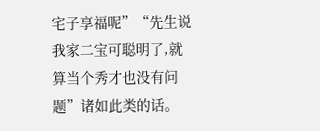宅子享福呢”“先生说我家二宝可聪明了,就算当个秀才也没有问题”诸如此类的话。